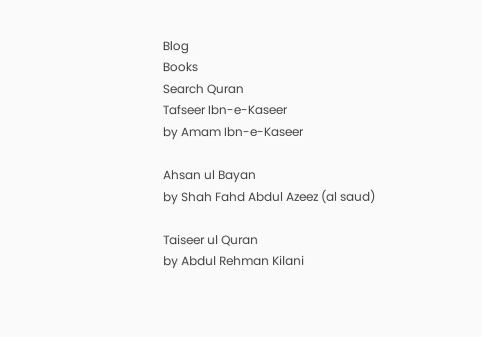Blog
Books
Search Quran
Tafseer Ibn-e-Kaseer
by Amam Ibn-e-Kaseer

Ahsan ul Bayan
by Shah Fahd Abdul Azeez (al saud)

Taiseer ul Quran
by Abdul Rehman Kilani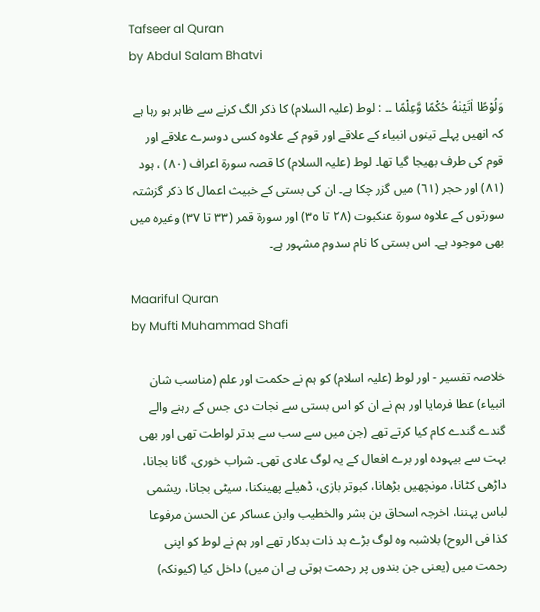Tafseer al Quran
by Abdul Salam Bhatvi

وَلُوْطًا اٰتَيْنٰهُ حُكْمًا وَّعِلْمًا ۔۔ : لوط (علیہ السلام) کا ذکر الگ کرنے سے ظاہر ہو رہا ہے کہ انھیں پہلے تینوں انبیاء کے علاقے اور قوم کے علاوہ کسی دوسرے علاقے اور قوم کی طرف بھیجا گیا تھا۔ لوط (علیہ السلام) کا قصہ سورة اعراف (٨٠) ، ہود (٨١) اور حجر (٦١) میں گزر چکا ہے۔ ان کی بستی کے خبیث اعمال کا ذکر گزشتہ سورتوں کے علاوہ سورة عنکبوت (٢٨ تا ٣٥) اور سورة قمر (٣٣ تا ٣٧) وغیرہ میں بھی موجود ہے۔ اس بستی کا نام سدوم مشہور ہے۔

Maariful Quran
by Mufti Muhammad Shafi

خلاصہ تفسیر - اور لوط (علیہ اسلام) کو ہم نے حکمت اور علم (مناسب شان انبیاء) عطا فرمایا اور ہم نے ان کو اس بستی سے نجات دی جس کے رہنے والے گندے گندے کام کیا کرتے تھے (جن میں سے سب سے بدتر لواطت تھی اور بھی بہت سے بیہودہ اور برے افعال کے یہ لوگ عادی تھی۔ شراب خوری، گانا بجانا، داڑھی کٹانا، مونچھیں بڑھانا، کبوتر بازی، ڈھیلے پھینکنا، سیٹی بجانا، ریشمی لباس پہننا، اخرجہ اسحاق بن بشر والخطیب وابن عساکر عن الحسن مرفوعا کذا فی الروح) بلاشبہ وہ لوگ بڑے بد ذات بدکار تھے اور ہم نے لوط کو اپنی رحمت میں (یعنی جن بندوں پر رحمت ہوتی ہے ان میں) داخل کیا (کیونکہ)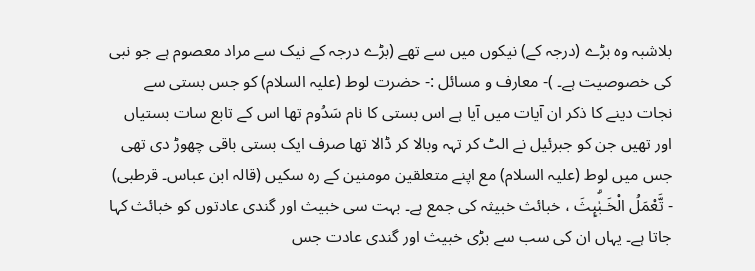بلاشبہ وہ بڑے (درجہ کے) نیکوں میں سے تھے (بڑے درجہ کے نیک سے مراد معصوم ہے جو نبی کی خصوصیت ہے۔ )- معارف و مسائل :- حضرت لوط (علیہ السلام) کو جس بستی سے نجات دینے کا ذکر ان آیات میں آیا ہے اس بستی کا نام سَدُوم تھا اس کے تابع سات بستیاں اور تھیں جن کو جبرئیل نے الٹ کر تہہ وبالا کر ڈالا تھا صرف ایک بستی باقی چھوڑ دی تھی جس میں لوط (علیہ السلام) مع اپنے متعلقین مومنین کے رہ سکیں (قالہ ابن عباس۔ قرطبی) - تَّعْمَلُ الْخَـبٰۗىِٕثَ ، خبائث خبیثہ کی جمع ہے۔ بہت سی خبیث اور گندی عادتوں کو خبائث کہا جاتا ہے۔ یہاں ان کی سب سے بڑی خبیث اور گندی عادت جس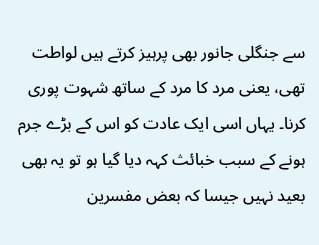سے جنگلی جانور بھی پرہیز کرتے ہیں لواطت تھی، یعنی مرد کا مرد کے ساتھ شہوت پوری کرنا۔ یہاں اسی ایک عادت کو اس کے بڑے جرم ہونے کے سبب خبائث کہہ دیا گیا ہو تو یہ بھی بعید نہیں جیسا کہ بعض مفسرین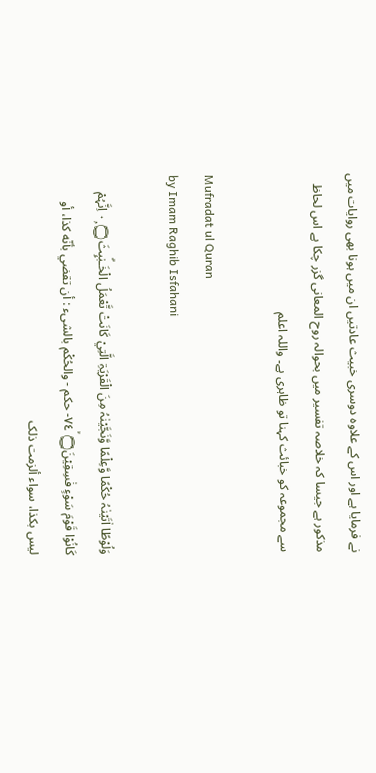نے فرمایا ہے اور اس کے علاوہ دوسری خبیث عادتیں ان میں ہونا بھی روایات میں مذکور ہے جیسا کہ خلاصہ تفسیر میں بحوالہ روح المعانی گزر چکا ہے اس لحاظ سے مجموعہ کو خبائث کہنا تو ظاہری ہے۔ واللہ اعلم

Mufradat ul Quran
by Imam Raghib Isfahani

وَلُوْطًا اٰتَيْنٰہُ حُكْمًا وَّعِلْمًا وَّنَجَّيْنٰہُ مِنَ الْقَرْيَۃِ الَّتِيْ كَانَتْ تَّعْمَلُ الْخَـبٰۗىِٕثَ۝ ٠ۭ اِنَّہُمْ كَانُوْا قَوْمَ سَوْءٍ فٰسِقِيْنَ۝ ٧٤ۙ- حكم - والحُكْم بالشیء : أن تقضي بأنّه كذا، أو ليس بکذا، سواء ألزمت ذلک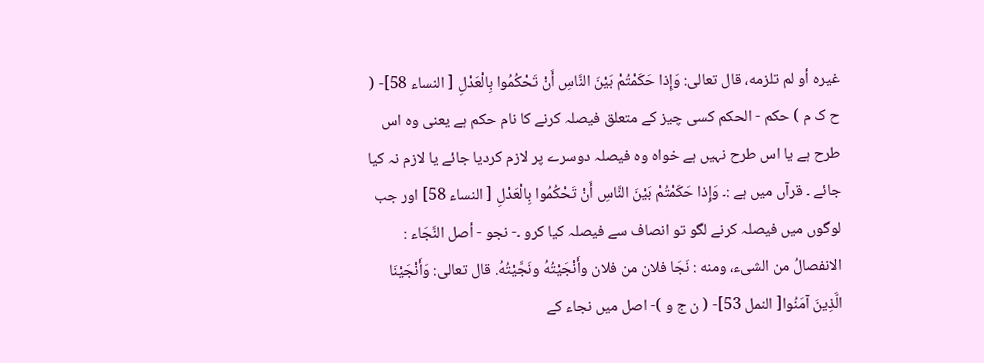غيره أو لم تلزمه، قال تعالی: وَإِذا حَكَمْتُمْ بَيْنَ النَّاسِ أَنْ تَحْكُمُوا بِالْعَدْلِ [ النساء 58]- ( ح ک م ) حکم - الحکم کسی چیز کے متعلق فیصلہ کرنے کا نام حکم ہے یعنی وہ اس طرح ہے یا اس طرح نہیں ہے خواہ وہ فیصلہ دوسرے پر لازم کردیا جائے یا لازم نہ کیا جائے ۔ قرآں میں ہے :۔ وَإِذا حَكَمْتُمْ بَيْنَ النَّاسِ أَنْ تَحْكُمُوا بِالْعَدْلِ [ النساء 58] اور جب لوگوں میں فیصلہ کرنے لگو تو انصاف سے فیصلہ کیا کرو ۔- نجو - أصل النَّجَاء : الانفصالُ من الشیء، ومنه : نَجَا فلان من فلان وأَنْجَيْتُهُ ونَجَّيْتُهُ. قال تعالی: وَأَنْجَيْنَا الَّذِينَ آمَنُوا[ النمل 53]- ( ن ج و )- اصل میں نجاء کے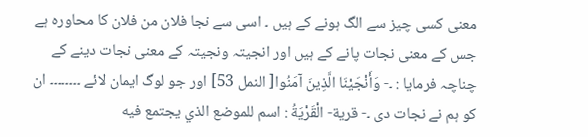معنی کسی چیز سے الگ ہونے کے ہیں ۔ اسی سے نجا فلان من فلان کا محاورہ ہے جس کے معنی نجات پانے کے ہیں اور انجیتہ ونجیتہ کے معنی نجات دینے کے چناچہ فرمایا : ۔- وَأَنْجَيْنَا الَّذِينَ آمَنُوا[ النمل 53] اور جو لوگ ایمان لائے ۔۔۔۔۔۔۔۔ ان کو ہم نے نجات دی ۔- قرية- الْقَرْيَةُ : اسم للموضع الذي يجتمع فيه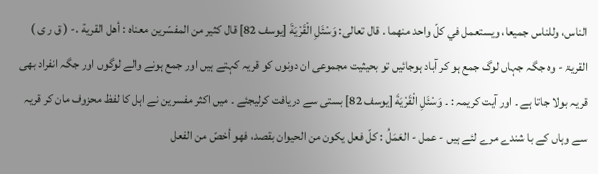الناس، وللناس جمیعا، ويستعمل في كلّ واحد منهما . قال تعالی: وَسْئَلِ الْقَرْيَةَ [يوسف 82] قال کثير من المفسّرين معناه : أهل القرية .- ( ق ر ی ) القریۃ - وہ جگہ جہاں لوگ جمع ہو کر آباد ہوجائیں تو بحیثیت مجموعی ان دونوں کو قریہ کہتے ہیں اور جمع ہونے والے لوگوں اور جگہ انفراد بھی قریہ بولا جاتا ہے ۔ اور آیت کریمہ : ۔ وَسْئَلِ الْقَرْيَةَ [يوسف 82] بستی سے دریافت کرلیجئے ۔ میں اکثر مفسرین نے اہل کا لفظ محزوف مان کر قریہ سے وہاں کے با شندے مرے لئے ہیں - عمل - العَمَلُ : كلّ فعل يكون من الحیوان بقصد، فهو أخصّ من الفعل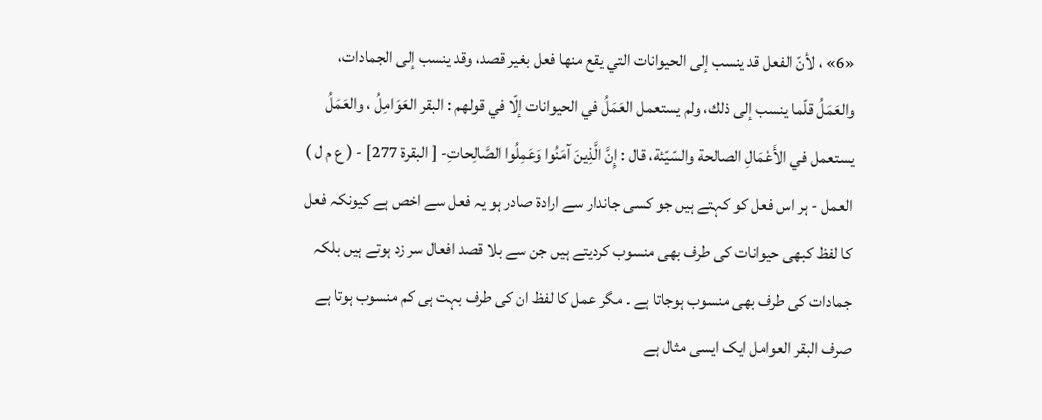«6» ، لأنّ الفعل قد ينسب إلى الحیوانات التي يقع منها فعل بغیر قصد، وقد ينسب إلى الجمادات، والعَمَلُ قلّما ينسب إلى ذلك، ولم يستعمل العَمَلُ في الحیوانات إلّا في قولهم : البقر العَوَامِلُ ، والعَمَلُ يستعمل في الأَعْمَالِ الصالحة والسّيّئة، قال : إِنَّ الَّذِينَ آمَنُوا وَعَمِلُوا الصَّالِحاتِ- [ البقرة 277] - ( ع م ل ) العمل - ہر اس فعل کو کہتے ہیں جو کسی جاندار سے ارادۃ صادر ہو یہ فعل سے اخص ہے کیونکہ فعل کا لفظ کبھی حیوانات کی طرف بھی منسوب کردیتے ہیں جن سے بلا قصد افعال سر زد ہوتے ہیں بلکہ جمادات کی طرف بھی منسوب ہوجاتا ہے ۔ مگر عمل کا لفظ ان کی طرف بہت ہی کم منسوب ہوتا ہے صرف البقر العوامل ایک ایسی مثال ہے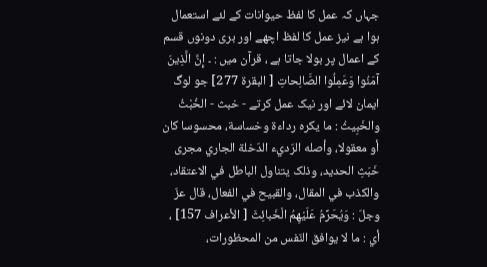جہاں کہ عمل کا لفظ حیوانات کے لئے استعمال ہوا ہے نیز عمل کا لفظ اچھے اور بری دونوں قسم کے اعمال پر بولا جاتا ہے ، قرآن میں : ۔ إِنَّ الَّذِينَ آمَنُوا وَعَمِلُوا الصَّالِحاتِ [ البقرة 277] جو لوگ ایمان لائے اور نیک عمل کرتے - خبث - الخُبْثُ والخَبِيثُ : ما يكره رداءة وخساسة، محسوسا کان أو معقولا، وأصله الرّديء الدّخلة الجاري مجری خَبَثِ الحدید، وذلک يتناول الباطل في الاعتقاد، والکذب في المقال، والقبیح في الفعال، قال عزّ وجلّ : وَيُحَرِّمُ عَلَيْهِمُ الْخَبائِثَ [ الأعراف 157] ، أي : ما لا يوافق النّفس من المحظورات،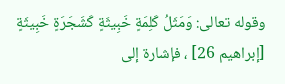وقوله تعالی: وَمَثَلُ كَلِمَةٍ خَبِيثَةٍ كَشَجَرَةٍ خَبِيثَةٍ [إبراهيم 26] ، فإشارة إلى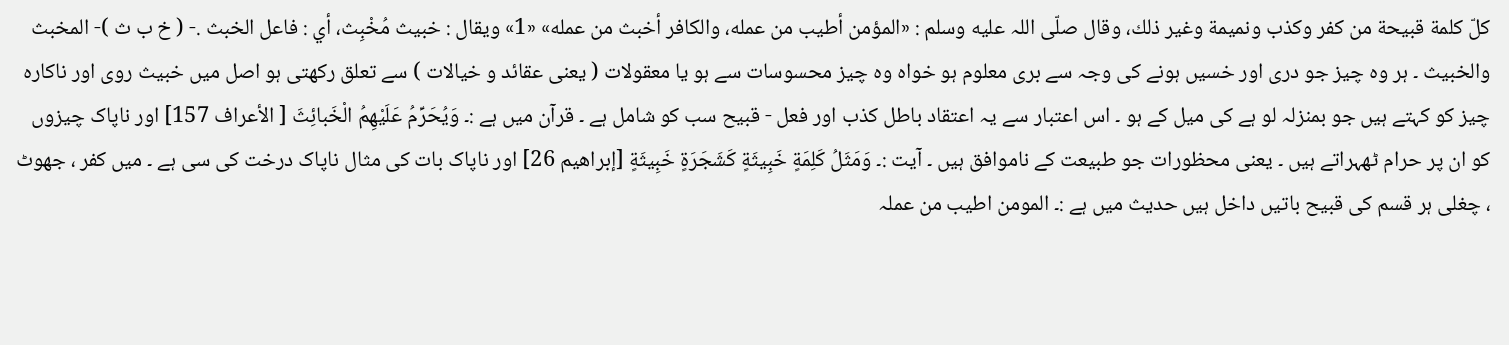كلّ كلمة قبیحة من کفر وکذب ونمیمة وغیر ذلك، وقال صلّى اللہ عليه وسلم : «المؤمن أطيب من عمله، والکافر أخبث من عمله» «1» ويقال : خبیث مُخْبِث، أي : فاعل الخبث .- ( خ ب ث )- المخبث والخبیث ۔ ہر وہ چیز جو دری اور خسیں ہونے کی وجہ سے بری معلوم ہو خواہ وہ چیز محسوسات سے ہو یا معقولات ( یعنی عقائد و خیالات ) سے تعلق رکھتی ہو اصل میں خبیث روی اور ناکارہ چیز کو کہتے ہیں جو بمنزلہ لو ہے کی میل کے ہو ۔ اس اعتبار سے یہ اعتقاد باطل کذب اور فعل - قبیح سب کو شامل ہے ۔ قرآن میں ہے :۔ وَيُحَرِّمُ عَلَيْهِمُ الْخَبائِثَ [ الأعراف 157] اور ناپاک چیزوں کو ان پر حرام ٹھہراتے ہیں ۔ یعنی محظورات جو طبیعت کے ناموافق ہیں ۔ آیت :۔ وَمَثَلُ كَلِمَةٍ خَبِيثَةٍ كَشَجَرَةٍ خَبِيثَةٍ [إبراهيم 26] اور ناپاک بات کی مثال ناپاک درخت کی سی ہے ۔ میں کفر ، جھوٹ ، چغلی ہر قسم کی قبیح باتیں داخل ہیں حدیث میں ہے :۔ المومن اطیب من عملہ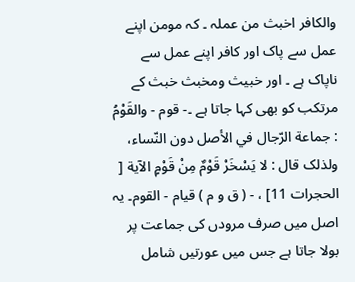والکافر اخبث من عملہ ۔ کہ مومن اپنے عمل سے پاک اور کافر اپنے عمل سے ناپاک ہے ۔ اور خبیث ومخبث خبث کے مرتکب کو بھی کہا جاتا ہے ۔- قوم - والقَوْمُ : جماعة الرّجال في الأصل دون النّساء، ولذلک قال : لا يَسْخَرْ قَوْمٌ مِنْ قَوْمٍ الآية [ الحجرات 11] ، - ( ق و م ) قيام - القوم۔ یہ اصل میں صرف مرودں کی جماعت پر بولا جاتا ہے جس میں عورتیں شامل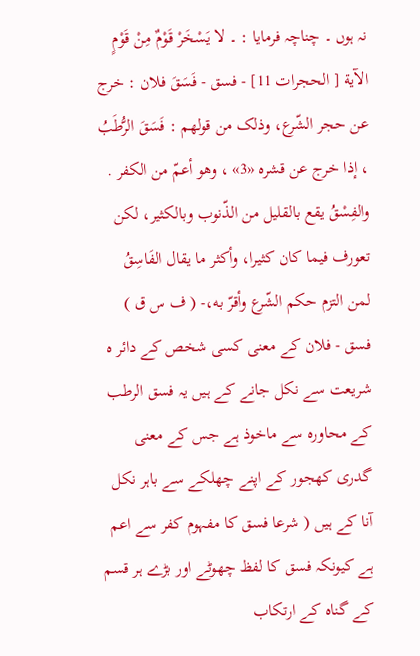نہ ہوں ۔ چناچہ فرمایا : ۔ لا يَسْخَرْ قَوْمٌ مِنْ قَوْمٍ الآية [ الحجرات 11] - فسق - فَسَقَ فلان : خرج عن حجر الشّرع، وذلک من قولهم : فَسَقَ الرُّطَبُ ، إذا خرج عن قشره «3» ، وهو أعمّ من الکفر . والفِسْقُ يقع بالقلیل من الذّنوب وبالکثير، لکن تعورف فيما کان کثيرا، وأكثر ما يقال الفَاسِقُ لمن التزم حکم الشّرع وأقرّ به،- ( ف س ق ) فسق - فلان کے معنی کسی شخص کے دائر ہ شریعت سے نکل جانے کے ہیں یہ فسق الرطب کے محاورہ سے ماخوذ ہے جس کے معنی گدری کھجور کے اپنے چھلکے سے باہر نکل آنا کے ہیں ( شرعا فسق کا مفہوم کفر سے اعم ہے کیونکہ فسق کا لفظ چھوٹے اور بڑے ہر قسم کے گناہ کے ارتکاب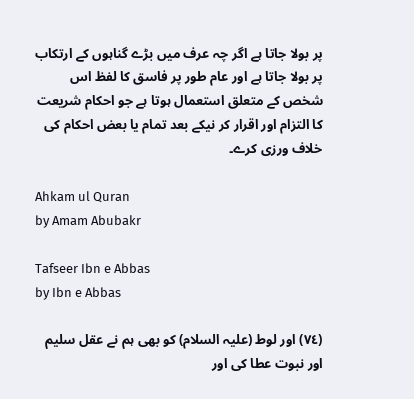پر بولا جاتا ہے اگر چہ عرف میں بڑے گناہوں کے ارتکاب پر بولا جاتا ہے اور عام طور پر فاسق کا لفظ اس شخص کے متعلق استعمال ہوتا ہے جو احکام شریعت کا التزام اور اقرار کر نیکے بعد تمام یا بعض احکام کی خلاف ورزی کرے۔

Ahkam ul Quran
by Amam Abubakr

Tafseer Ibn e Abbas
by Ibn e Abbas

(٧٤) اور لوط (علیہ السلام) کو بھی ہم نے عقل سلیم اور نبوت عطا کی اور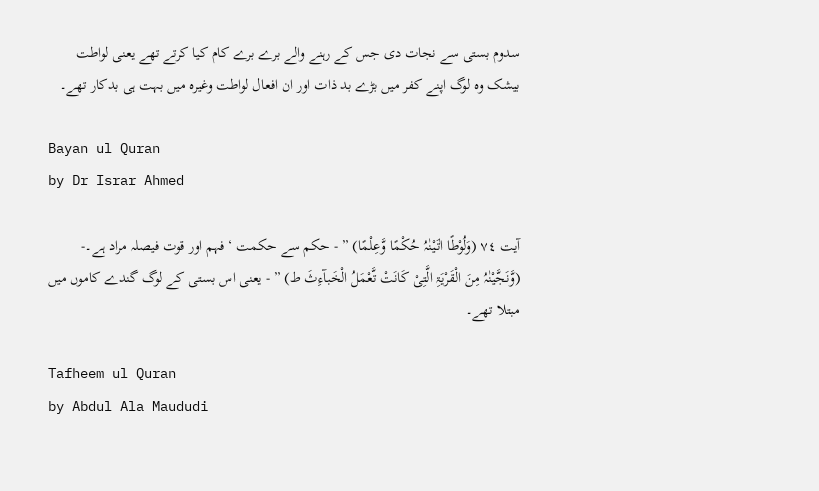سدوم بستی سے نجات دی جس کے رہنے والے برے برے کام کیا کرتے تھے یعنی لواطت بیشک وہ لوگ اپنے کفر میں بڑے بد ذات اور ان افعال لواطت وغیرہ میں بہت ہی بدکار تھے۔

Bayan ul Quran
by Dr Israr Ahmed

آیت ٧٤ (وَلُوْطًا اٰتَیْنٰہُ حُکْمًا وَّعِلْمًا) ” - حکم سے حکمت ‘ فہم اور قوت فیصلہ مراد ہے۔- (وَّنَجَّیْنٰہُ مِنَ الْقَرْیَۃِ الَّتِیْ کَانَتْ تَّعْمَلُ الْخَبآءِثَ ط) ” - یعنی اس بستی کے لوگ گندے کاموں میں مبتلا تھے۔

Tafheem ul Quran
by Abdul Ala Maududi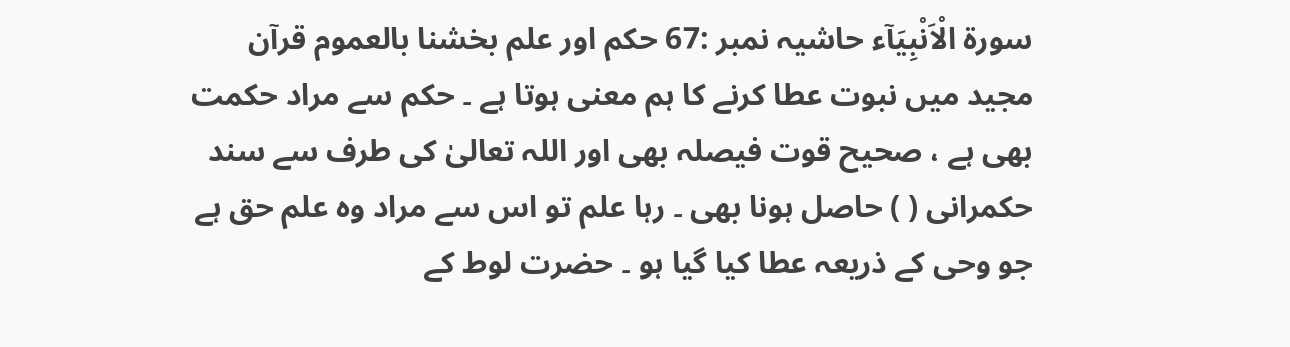سورة الْاَنْبِیَآء حاشیہ نمبر :67 حکم اور علم بخشنا بالعموم قرآن مجید میں نبوت عطا کرنے کا ہم معنی ہوتا ہے ۔ حکم سے مراد حکمت بھی ہے ، صحیح قوت فیصلہ بھی اور اللہ تعالیٰ کی طرف سے سند حکمرانی ( ) حاصل ہونا بھی ۔ رہا علم تو اس سے مراد وہ علم حق ہے جو وحی کے ذریعہ عطا کیا گیا ہو ۔ حضرت لوط کے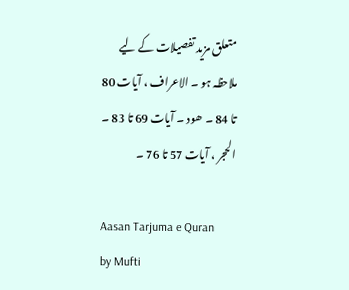متعلق مزید تفصیلات کے لیے ملاحظہ ہو ۔ الاعراف ، آیات 80 تا 84 ۔ ھود ۔ آیات 69 تا 83 ۔ الحجر ، آیات 57 تا 76 ۔

Aasan Tarjuma e Quran
by Mufti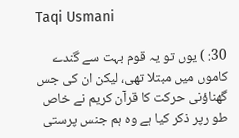Taqi Usmani

30: ) یوں تو یہ قوم بہت سے گندے کاموں میں مبتلا تھی، لیکن ان کی جس گھناؤنی حرکت کا قرآن کریم نے خاص طو رپر ذکر کیا ہے وہ ہم جنس پرستی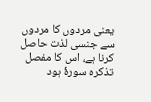یعنی مردوں کا مردوں سے جنسی لذت حاصل کرنا ہے، اس کا مفصل تذکرہ سورۂ ہود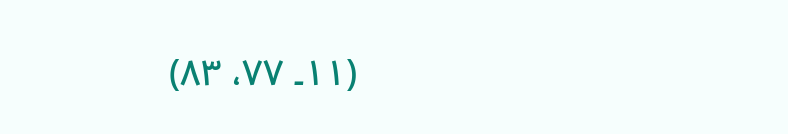(١١۔ ٧٧، ٨٣)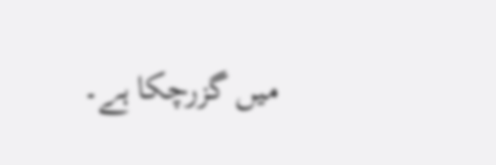میں گزرچکا ہے۔